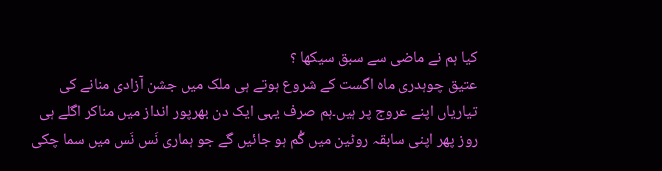کیا ہم نے ماضی سے سبق سیکھا ؟
عتیق چوہدری ماہ اگست کے شروع ہوتے ہی ملک میں جشن آزادی منانے کی تیاریاں اپنے عروج پر ہیں۔ہم صرف یہی ایک دن بھرپور انداز میں مناکر اگلے ہی روز پھر اپنی سابقہ روٹین میں گُم ہو جائیں گے جو ہماری نَس نَس میں سما چکی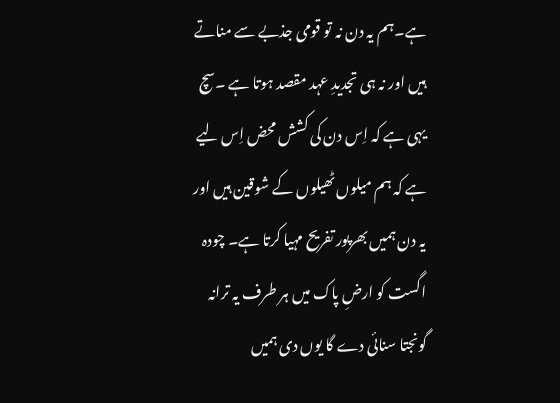ہے۔ہم یہ دن نہ تو قومی جذبے سے مناتے ہیں اور نہ ہی تجدیدِ عہد مقصد ہوتا ہے ۔سچ یہی ہے کہ اِس دن کی کشش محض اِس لیے ہے کہ ہم میلوں ٹھیلوں کے شوقین ہیں اور یہ دن ہمیں بھرپور تفریح مہیا کرتا ہے۔ چودہ اگست کو ارضِ پاک میں ہر طرف یہ ترانہ گونجتا سنائی دے گا یوں دی ہمیں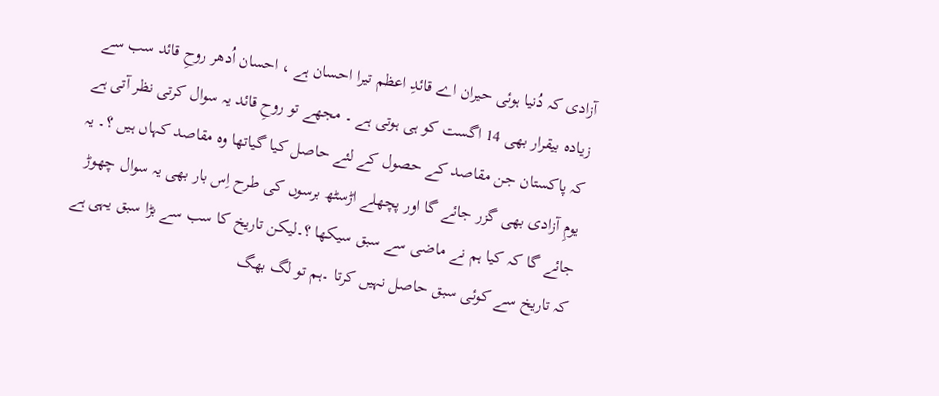آزادی کہ دُنیا ہوئی حیران اے قائدِ اعظم تیرا احسان ہے ، احسان اُدھر روحِ قائد سب سے زیادہ بیقرار بھی 14 اگست کو ہی ہوتی ہے ۔ مجھے تو روحِ قائد یہ سوال کرتی نظر آتی ہے کہ پاکستان جن مقاصد کے حصول کے لئے حاصل کیا گیاتھا وہ مقاصد کہاں ہیں ؟۔ یہ یومِ آزادی بھی گزر جائے گا اور پچھلے اڑسٹھ برسوں کی طرح اِس بار بھی یہ سوال چھوڑ جائے گا کہ کیا ہم نے ماضی سے سبق سیکھا ؟۔لیکن تاریخ کا سب سے بڑا سبق یہی ہے کہ تاریخ سے کوئی سبق حاصل نہیں کرتا ۔ہم تو لگ بھگ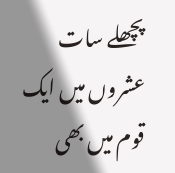پچھلے سات عشروں میں ایک قوم میں بھی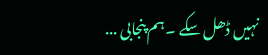نہیں ڈھل سکے ۔ہم پنجابی ...